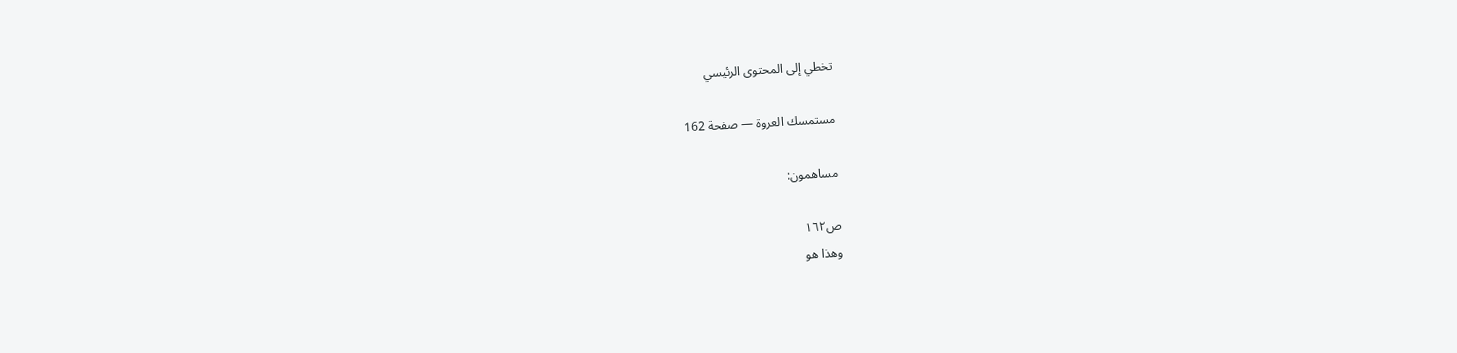تخطي إلى المحتوى الرئيسي

مستمسك العروة — صفحة 162

مساهمون:

ص١٦٢
وهذا هو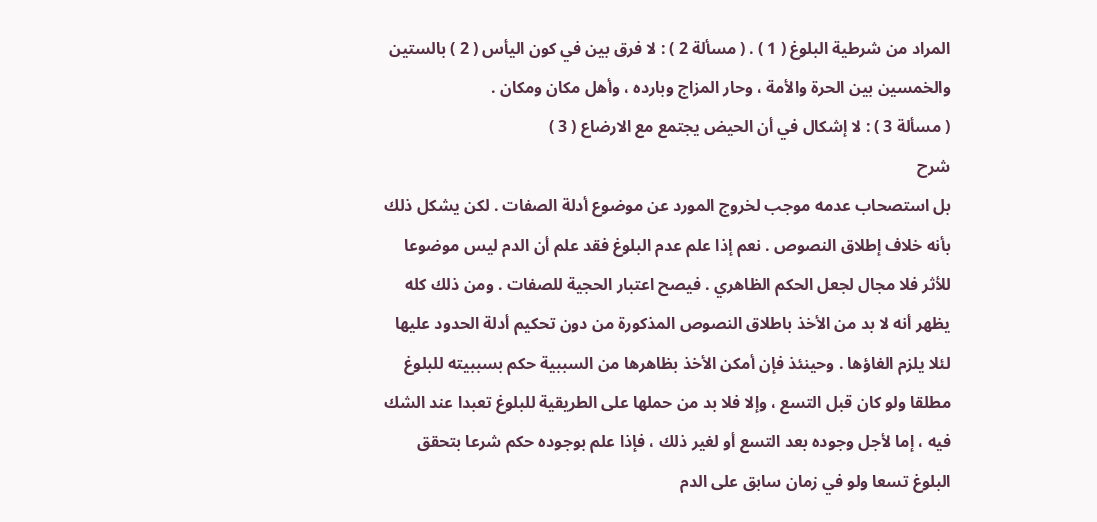المراد من شرطية البلوغ ( 1 ) . ( مسألة 2 ) : لا فرق بين في كون اليأس ( 2 ) بالستين والخمسين بين الحرة والأمة ، وحار المزاج وبارده ، وأهل مكان ومكان .
( مسألة 3 ) : لا إشكال في أن الحيض يجتمع مع الارضاع ( 3 )
شرح
بل استصحاب عدمه موجب لخروج المورد عن موضوع أدلة الصفات . لكن يشكل ذلك بأنه خلاف إطلاق النصوص . نعم إذا علم عدم البلوغ فقد علم أن الدم ليس موضوعا للأثر فلا مجال لجعل الحكم الظاهري . فيصح اعتبار الحجية للصفات . ومن ذلك كله يظهر أنه لا بد من الأخذ باطلاق النصوص المذكورة من دون تحكيم أدلة الحدود عليها لئلا يلزم الغاؤها . وحينئذ فإن أمكن الأخذ بظاهرها من السببية حكم بسببيته للبلوغ مطلقا ولو كان قبل التسع ، وإلا فلا بد من حملها على الطريقية للبلوغ تعبدا عند الشك فيه ، إما لأجل وجوده بعد التسع أو لغير ذلك ، فإذا علم بوجوده حكم شرعا بتحقق البلوغ تسعا ولو في زمان سابق على الدم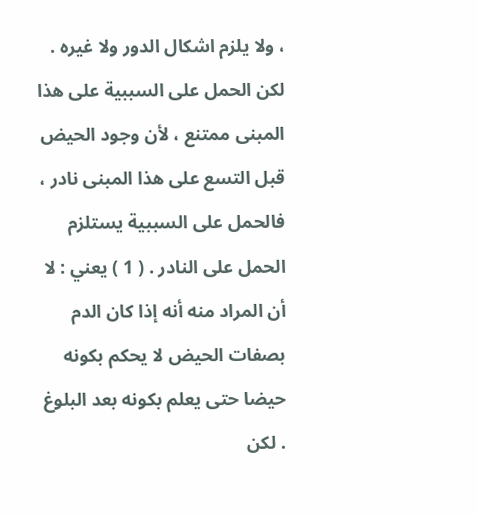، ولا يلزم اشكال الدور ولا غيره . لكن الحمل على السببية على هذا المبنى ممتنع ، لأن وجود الحيض قبل التسع على هذا المبنى نادر ، فالحمل على السببية يستلزم الحمل على النادر . ( 1 ) يعني : لا أن المراد منه أنه إذا كان الدم بصفات الحيض لا يحكم بكونه حيضا حتى يعلم بكونه بعد البلوغ . لكن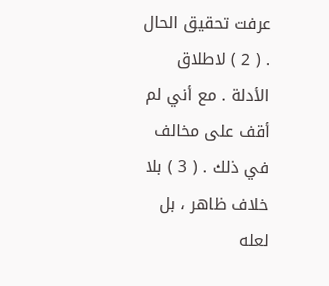عرفت تحقيق الحال . ( 2 ) لاطلاق الأدلة . مع أني لم أقف على مخالف في ذلك . ( 3 ) بلا خلاف ظاهر ، بل لعله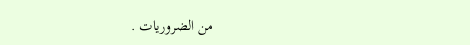من الضروريات .